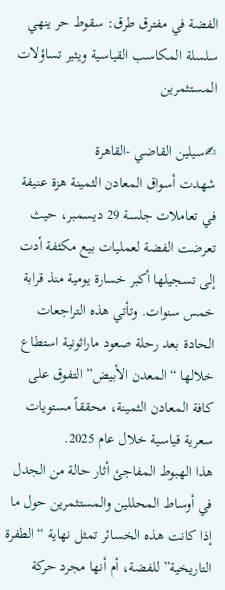الفضة في مفترق طرق: سقوط حر ينهي سلسلة المكاسب القياسية ويثير تساؤلات المستثمرين

✍سيلين القاضي -القاهرة
شهدت أسواق المعادن الثمينة هزة عنيفة في تعاملات جلسة 29 ديسمبر، حيث تعرضت الفضة لعمليات بيع مكثفة أدت إلى تسجيلها أكبر خسارة يومية منذ قرابة خمس سنوات. وتأتي هذه التراجعات الحادة بعد رحلة صعود ماراثونية استطاع خلالها “المعدن الأبيض” التفوق على كافة المعادن الثمينة، محققاً مستويات سعرية قياسية خلال عام 2025.
هذا الهبوط المفاجئ أثار حالة من الجدل في أوساط المحللين والمستثمرين حول ما إذا كانت هذه الخسائر تمثل نهاية “الطفرة التاريخية” للفضة، أم أنها مجرد حركة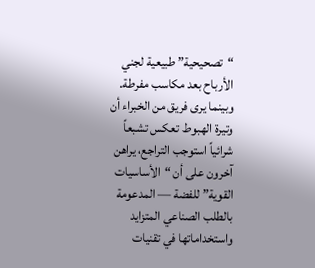“تصحيحية” طبيعية لجني الأرباح بعد مكاسب مفرطة.
وبينما يرى فريق من الخبراء أن وتيرة الهبوط تعكس تشبعاً شرائياً استوجب التراجع، يراهن آخرون على أن “الأساسيات القوية” للفضة — المدعومة بالطلب الصناعي المتزايد واستخداماتها في تقنيات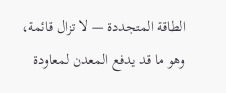الطاقة المتجددة — لا تزال قائمة، وهو ما قد يدفع المعدن لمعاودة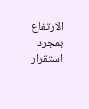الارتفاع بمجرد استقرار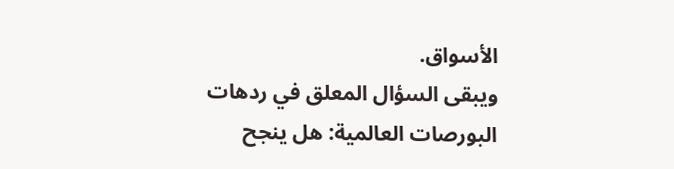الأسواق.
ويبقى السؤال المعلق في ردهات البورصات العالمية: هل ينجح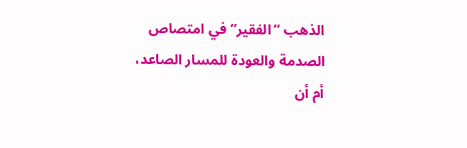الذهب “الفقير” في امتصاص الصدمة والعودة للمسار الصاعد، أم أن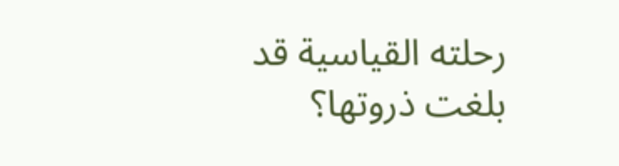رحلته القياسية قد بلغت ذروتها؟